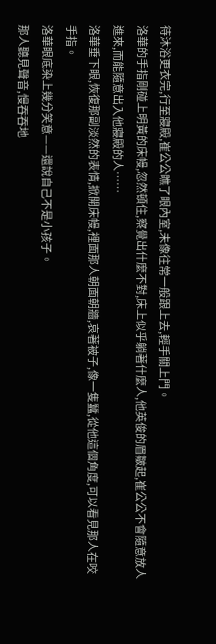待沐浴更衣完,行至寢殿,崔公公瞧了眼內室,未像往常一般跟上去,輕手關上門。
洛華的手指剛碰上明黃的床幔,忽然頓住,察覺出什麼不對,床上似乎躺著什麼人,他英俊的眉皺起,崔公公不會隨意放人進來,而能隨意出入他寢殿的人……
洛華垂下眼,恢復那副淡然的表情,掀開床幔,裡面那人朝面朝牆,哀著被子,像一隻蠶,從他這個角度,可以看見那人在咬手指。
洛華眼底染上幾分笑意——還說自己不是小孩子。
那人聽見聲音,慢吞吞地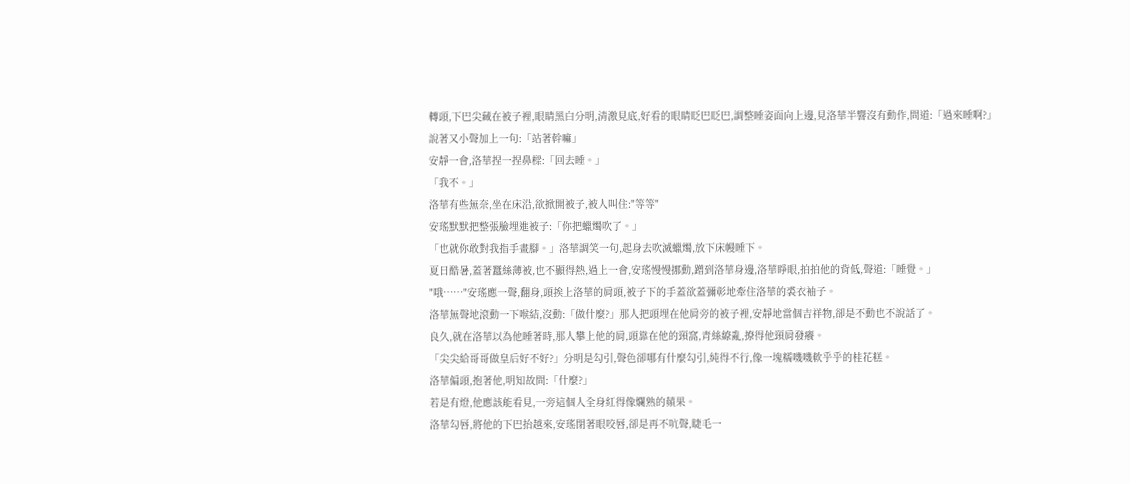轉頭,下巴尖藏在被子裡,眼睛黑白分明,清激見底,好看的眼睛眨巴眨巴,調整睡姿面向上邊,見洛華半響沒有動作,問道:「過來睡啊?」
說著又小聲加上一句:「站著幹嘛」
安靜一會,洛華捏一捏鼻樑:「回去睡。」
「我不。」
洛華有些無奈,坐在床沿,欲掀開被子,被人叫住:"等等"
安瑤默默把整張臉埋進被子:「你把蠟燭吹了。」
「也就你敢對我指手畫腳。」洛華調笑一句,起身去吹滅蠟燭,放下床幔睡下。
夏日酷暑,蓋著蠶絲薄被,也不顯得熱,過上一會,安瑤慢慢挪動,蹭到洛華身邊,洛華睜眼,拍拍他的背低,聲道:「睡覺。」
"哦……"安瑤應一聲,翻身,頭挨上洛華的肩頭,被子下的手蓋欲蓋彌彰地牽住洛華的裘衣袖子。
洛華無聲地滾動一下喉結,沒動:「做什麼?」那人把頭埋在他肩旁的被子裡,安靜地當個吉祥物,卻是不動也不說話了。
良久,就在洛華以為他睡著時,那人攀上他的肩,頭靠在他的頸窩,青絲繚亂,撩得他頸肩發癢。
「尖尖給哥哥做皇后好不好?」分明是勾引,聲色卻哪有什麼勾引,純得不行,像一塊糯嘰嘰軟乎乎的桂花糕。
洛華偏頭,抱著他,明知故問:「什麼?」
若是有燈,他應該能看見,一旁這個人全身紅得像爛熟的蘋果。
洛華勾唇,將他的下巴抬越來,安瑤閉著眼咬唇,卻是再不吭聲,睫毛一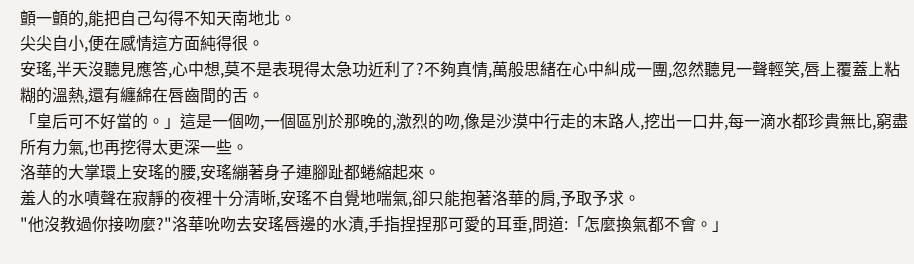顫一顫的,能把自己勾得不知天南地北。
尖尖自小,便在感情這方面純得很。
安瑤,半天沒聽見應答,心中想,莫不是表現得太急功近利了?不夠真情,萬般思緒在心中糾成一團,忽然聽見一聲輕笑,唇上覆蓋上粘糊的溫熱,還有纏綿在唇齒間的舌。
「皇后可不好當的。」這是一個吻,一個區別於那晚的,激烈的吻,像是沙漠中行走的末路人,挖出一口井,每一滴水都珍貴無比,窮盡所有力氣,也再挖得太更深一些。
洛華的大掌環上安瑤的腰,安瑤繃著身子連腳趾都蜷縮起來。
羞人的水嘖聲在寂靜的夜裡十分清晰,安瑤不自覺地喘氣,卻只能抱著洛華的肩,予取予求。
"他沒教過你接吻麼?"洛華吮吻去安瑤唇邊的水漬,手指捏捏那可愛的耳垂,問道:「怎麼換氣都不會。」